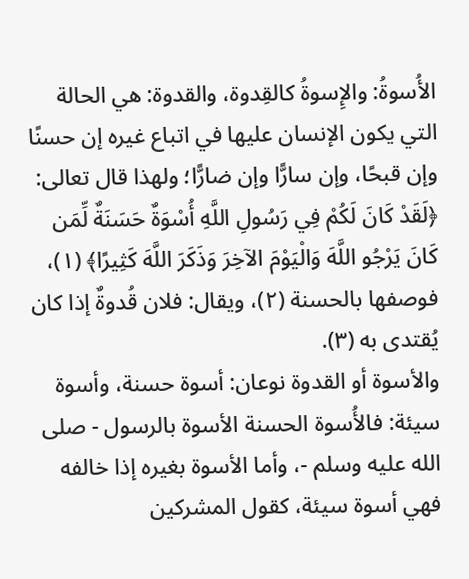الأُسوةُ: والإِسوةُ كالقِدوة، والقدوة: هي الحالة التي يكون الإنسان عليها في اتباع غيره إن حسنًا وإن قبحًا، وإن سارًّا وإن ضارًّا؛ ولهذا قال تعالى: ﴿لَقَدْ كَانَ لَكُمْ فِي رَسُولِ اللَّهِ أُسْوَةٌ حَسَنَةٌ لِّمَن كَانَ يَرْجُو اللَّهَ وَالْيَوْمَ الآخِرَ وَذَكَرَ اللَّهَ كَثِيرًا﴾ (١)، فوصفها بالحسنة (٢)، ويقال: فلان قُدوةٌ إذا كان يُقتدى به (٣).
والأسوة أو القدوة نوعان: أسوة حسنة، وأسوة سيئة: فالأُسوة الحسنة الأسوة بالرسول - صلى الله عليه وسلم -، وأما الأسوة بغيره إذا خالفه فهي أسوة سيئة، كقول المشركين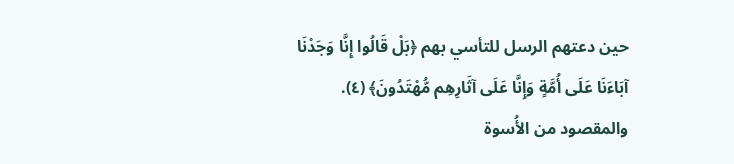حين دعتهم الرسل للتأسي بهم ﴿بَلْ قَالُوا إِنَّا وَجَدْنَا آبَاءَنَا عَلَى أُمَّةٍ وَإِنَّا عَلَى آثَارِهِم مُّهْتَدُونَ﴾ (٤).
والمقصود من الأُسوة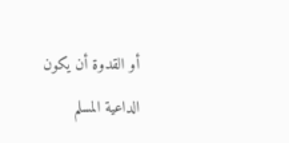أو القدوة أن يكون الداعية المسلم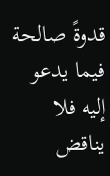قدوةً صالحة فيما يدعو إليه فلا يناقض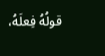قولُهُ فِعلَهُ،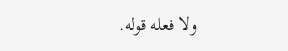ولا فعله قوله.